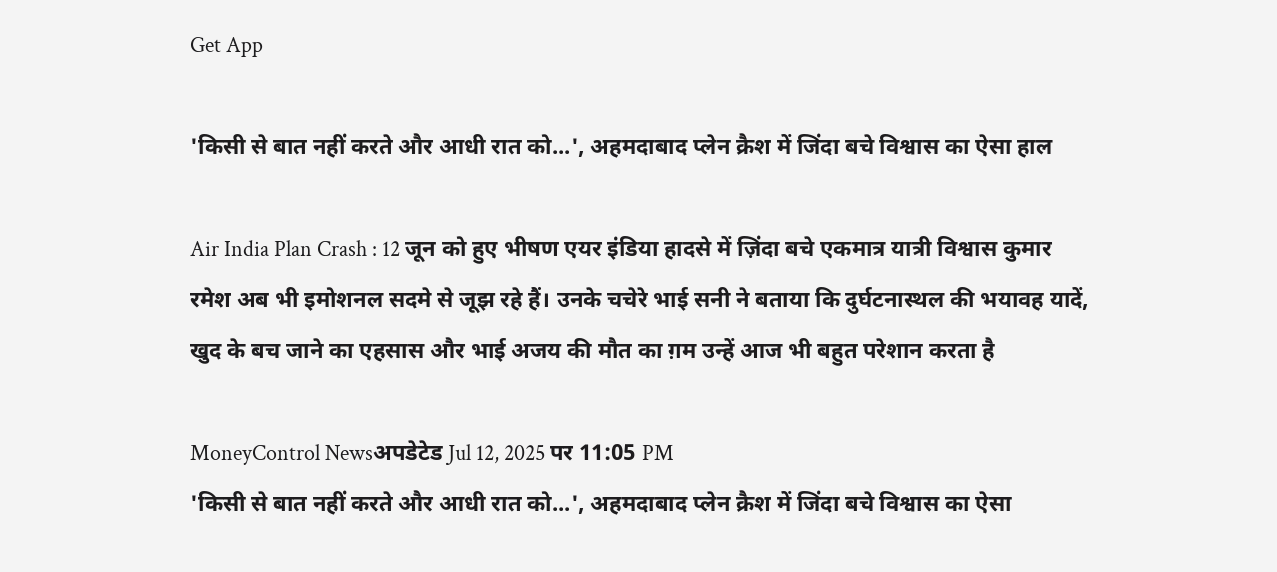Get App

'किसी से बात नहीं करते और आधी रात को...', अहमदाबाद प्लेन क्रैश में जिंदा बचे विश्वास का ऐसा हाल

Air India Plan Crash : 12 जून को हुए भीषण एयर इंडिया हादसे में ज़िंदा बचे एकमात्र यात्री विश्वास कुमार रमेश अब भी इमोशनल सदमे से जूझ रहे हैं। उनके चचेरे भाई सनी ने बताया कि दुर्घटनास्थल की भयावह यादें, खुद के बच जाने का एहसास और भाई अजय की मौत का ग़म उन्हें आज भी बहुत परेशान करता है

MoneyControl Newsअपडेटेड Jul 12, 2025 पर 11:05 PM
'किसी से बात नहीं करते और आधी रात को...', अहमदाबाद प्लेन क्रैश में जिंदा बचे विश्वास का ऐसा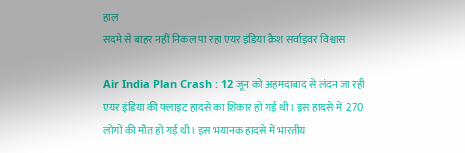हाल
सदमे से बाहर नहीं निकल पा रहा एयर इंडिया क्रैश सर्वाइवर विश्वास

Air India Plan Crash : 12 जून को अहमदाबाद से लंदन जा रही एयर इंडिया की फ्लाइट हादसे का शिकार हो गई थी। इस हादसे में  270 लोगों की मौत हो गई थी। इस भयानक हादसे में भारतीय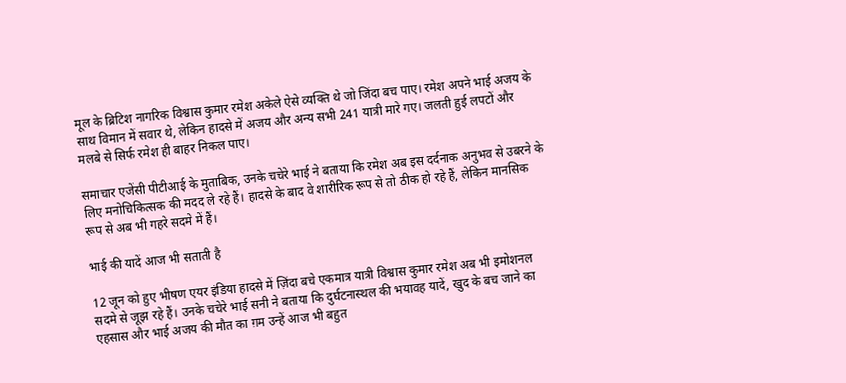मूल के ब्रिटिश नागरिक विश्वास कुमार रमेश अकेले ऐसे व्यक्ति थे जो जिंदा बच पाए। रमेश अपने भाई अजय के साथ विमान में सवार थे, लेकिन हादसे में अजय और अन्य सभी 241 यात्री मारे गए। जलती हुई लपटों और मलबे से सिर्फ रमेश ही बाहर निकल पाए।

समाचार एजेंसी पीटीआई के मुताबिक, उनके चचेरे भाई ने बताया कि रमेश अब इस दर्दनाक अनुभव से उबरने के लिए मनोचिकित्सक की मदद ले रहे हैं। हादसे के बाद वे शारीरिक रूप से तो ठीक हो रहे हैं, लेकिन मानसिक रूप से अब भी गहरे सदमे में हैं।

भाई की यादें आज भी सताती है

12 जून को हुए भीषण एयर इंडिया हादसे में ज़िंदा बचे एकमात्र यात्री विश्वास कुमार रमेश अब भी इमोशनल सदमे से जूझ रहे हैं। उनके चचेरे भाई सनी ने बताया कि दुर्घटनास्थल की भयावह यादें, खुद के बच जाने का एहसास और भाई अजय की मौत का ग़म उन्हें आज भी बहुत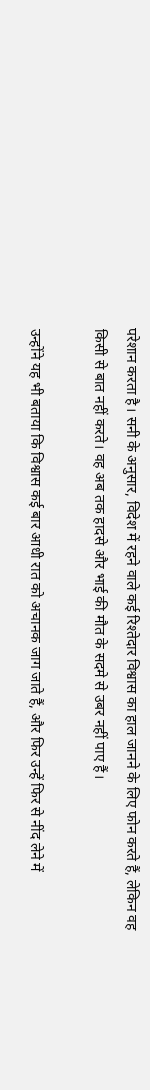परेशान करता है। सनी के अनुसार, विदेश में रहने वाले कई रिश्तेदार विश्वास का हाल जानने के लिए फोन करते हैं, लेकिन वह किसी से बात नहीं करते। वह अब तक हादसे और भाई की मौत के सदमे से उबर नहीं पाए हैं।

उन्होंने यह भी बताया कि विश्वास कई बार आधी रात को अचानक जाग जाते हैं, और फिर उन्हें फिर से नींद लेने में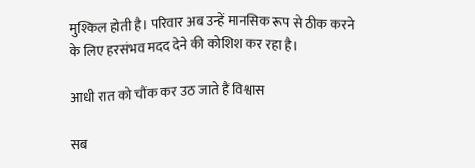मुश्किल होती है। परिवार अब उन्हें मानसिक रूप से ठीक करने के लिए हरसंभव मदद देने की कोशिश कर रहा है।

आधी रात को चौंक कर उठ जाते हैं विश्वास

सब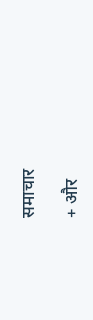समाचार

+ और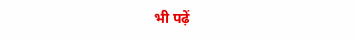भी पढ़ें